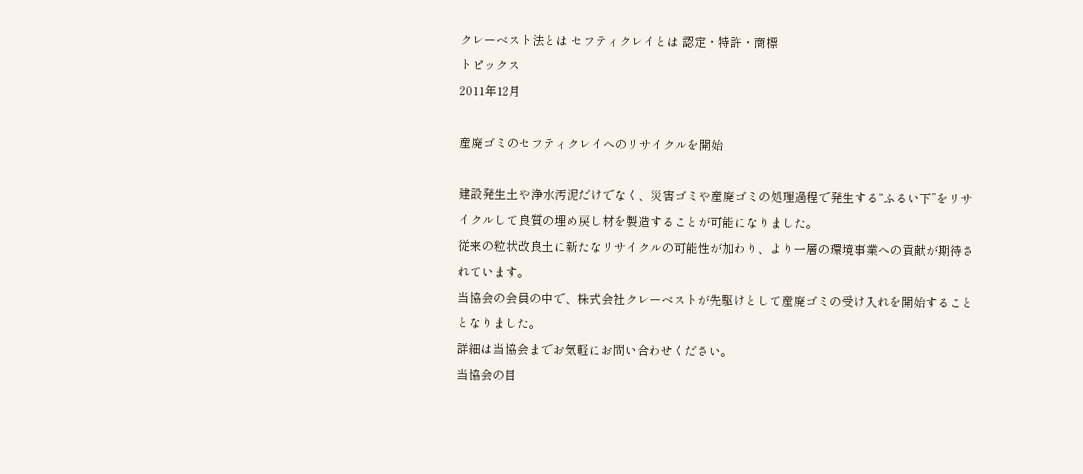クレーベスト法とは セフティクレイとは 認定・特許・商標
トピックス
2011年12月

産廃ゴミのセフティクレイへのリサイクルを開始

建設発生土や浄水汚泥だけでなく、災害ゴミや産廃ゴミの処理過程で発生する“ふるい下”をリサイクルして良質の埋め戻し材を製造することが可能になりました。
従来の粒状改良土に新たなリサイクルの可能性が加わり、より一層の環境事業への貢献が期待されています。
当協会の会員の中で、株式会社クレーベストが先駆けとして産廃ゴミの受け入れを開始することとなりました。
詳細は当協会までお気軽にお問い合わせください。
当協会の目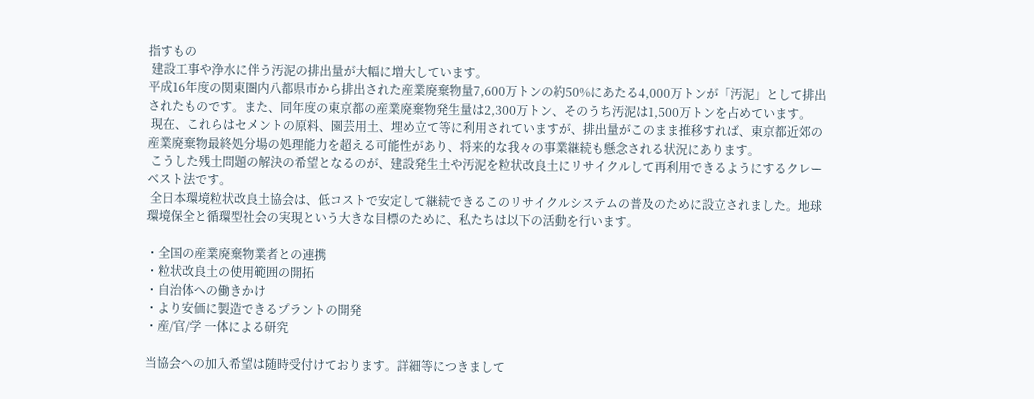指すもの
 建設工事や浄水に伴う汚泥の排出量が大幅に増大しています。
平成16年度の関東圏内八都県市から排出された産業廃棄物量7,600万トンの約50%にあたる4,000万トンが「汚泥」として排出されたものです。また、同年度の東京都の産業廃棄物発生量は2,300万トン、そのうち汚泥は1,500万トンを占めています。
 現在、これらはセメントの原料、園芸用土、埋め立て等に利用されていますが、排出量がこのまま推移すれば、東京都近郊の産業廃棄物最終処分場の処理能力を超える可能性があり、将来的な我々の事業継続も懸念される状況にあります。
 こうした残土問題の解決の希望となるのが、建設発生土や汚泥を粒状改良土にリサイクルして再利用できるようにするクレーベスト法です。
 全日本環境粒状改良土協会は、低コストで安定して継続できるこのリサイクルシステムの普及のために設立されました。地球環境保全と循環型社会の実現という大きな目標のために、私たちは以下の活動を行います。

・全国の産業廃棄物業者との連携
・粒状改良土の使用範囲の開拓
・自治体への働きかけ
・より安価に製造できるプラントの開発
・産/官/学 一体による研究

当協会への加入希望は随時受付けております。詳細等につきまして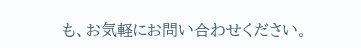も、お気軽にお問い合わせください。